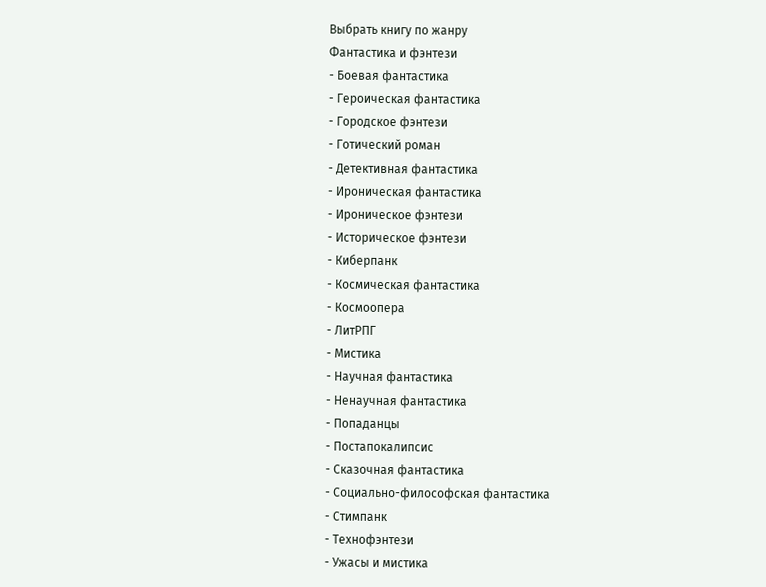Выбрать книгу по жанру
Фантастика и фэнтези
- Боевая фантастика
- Героическая фантастика
- Городское фэнтези
- Готический роман
- Детективная фантастика
- Ироническая фантастика
- Ироническое фэнтези
- Историческое фэнтези
- Киберпанк
- Космическая фантастика
- Космоопера
- ЛитРПГ
- Мистика
- Научная фантастика
- Ненаучная фантастика
- Попаданцы
- Постапокалипсис
- Сказочная фантастика
- Социально-философская фантастика
- Стимпанк
- Технофэнтези
- Ужасы и мистика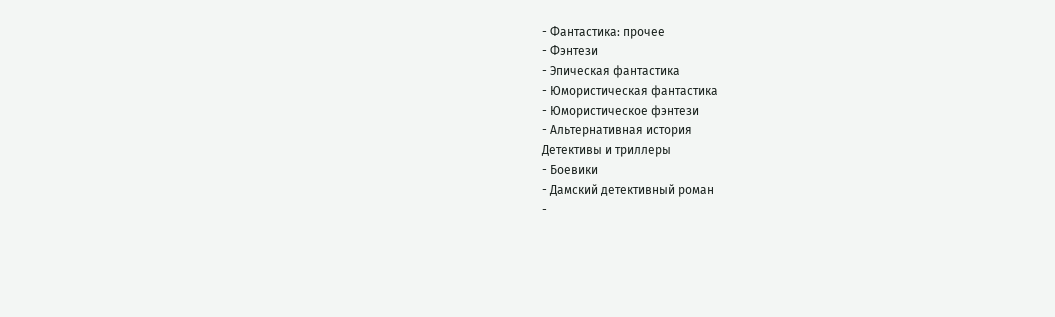- Фантастика: прочее
- Фэнтези
- Эпическая фантастика
- Юмористическая фантастика
- Юмористическое фэнтези
- Альтернативная история
Детективы и триллеры
- Боевики
- Дамский детективный роман
-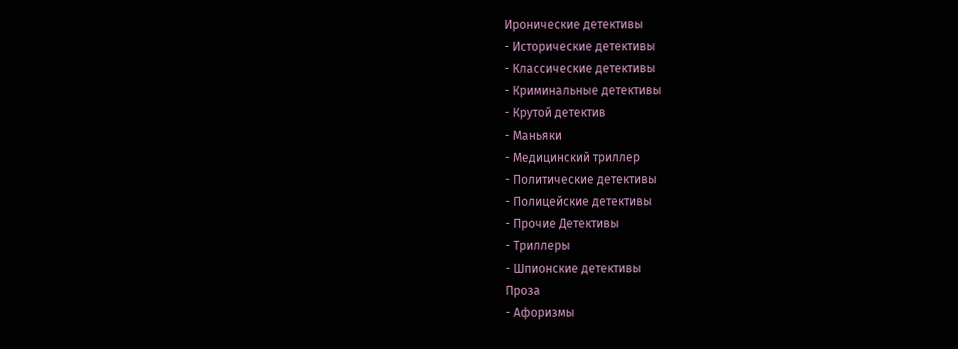Иронические детективы
- Исторические детективы
- Классические детективы
- Криминальные детективы
- Крутой детектив
- Маньяки
- Медицинский триллер
- Политические детективы
- Полицейские детективы
- Прочие Детективы
- Триллеры
- Шпионские детективы
Проза
- Афоризмы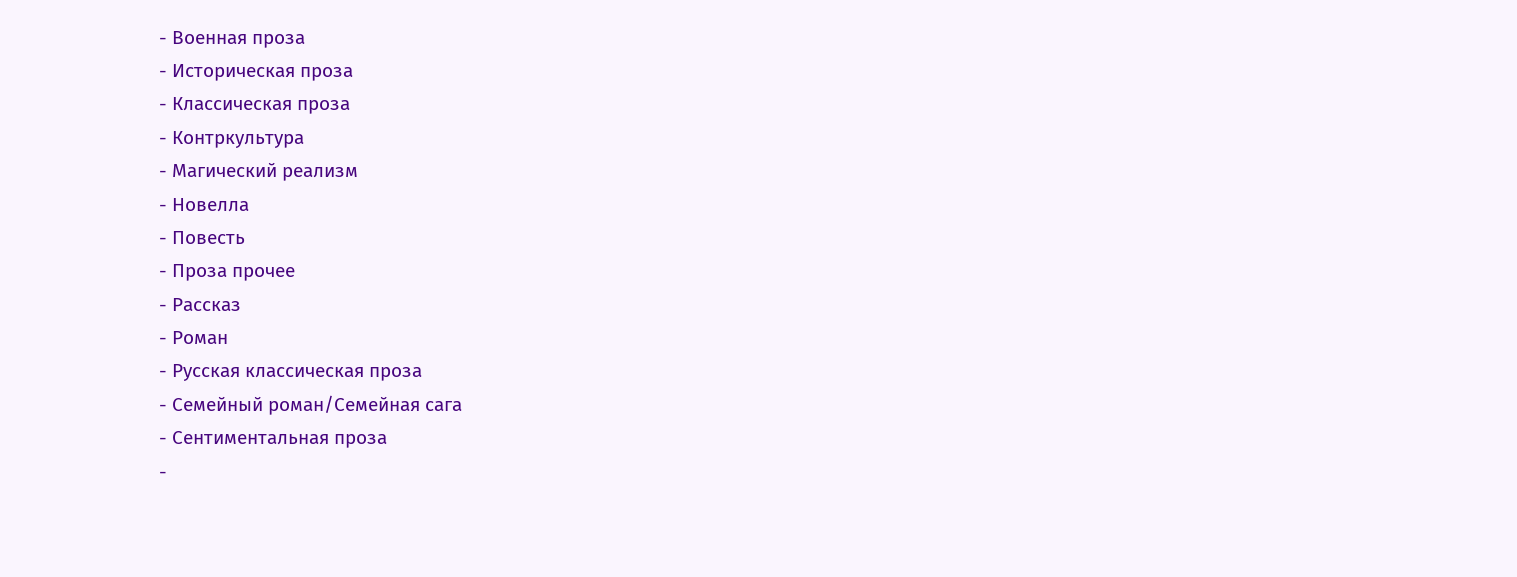- Военная проза
- Историческая проза
- Классическая проза
- Контркультура
- Магический реализм
- Новелла
- Повесть
- Проза прочее
- Рассказ
- Роман
- Русская классическая проза
- Семейный роман/Семейная сага
- Сентиментальная проза
-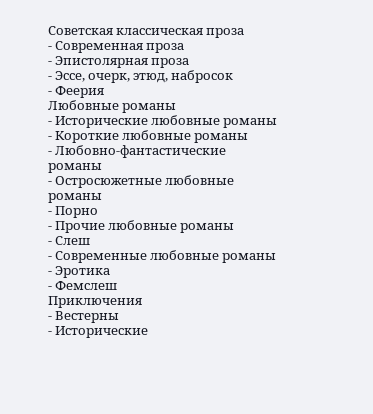Советская классическая проза
- Современная проза
- Эпистолярная проза
- Эссе, очерк, этюд, набросок
- Феерия
Любовные романы
- Исторические любовные романы
- Короткие любовные романы
- Любовно-фантастические романы
- Остросюжетные любовные романы
- Порно
- Прочие любовные романы
- Слеш
- Современные любовные романы
- Эротика
- Фемслеш
Приключения
- Вестерны
- Исторические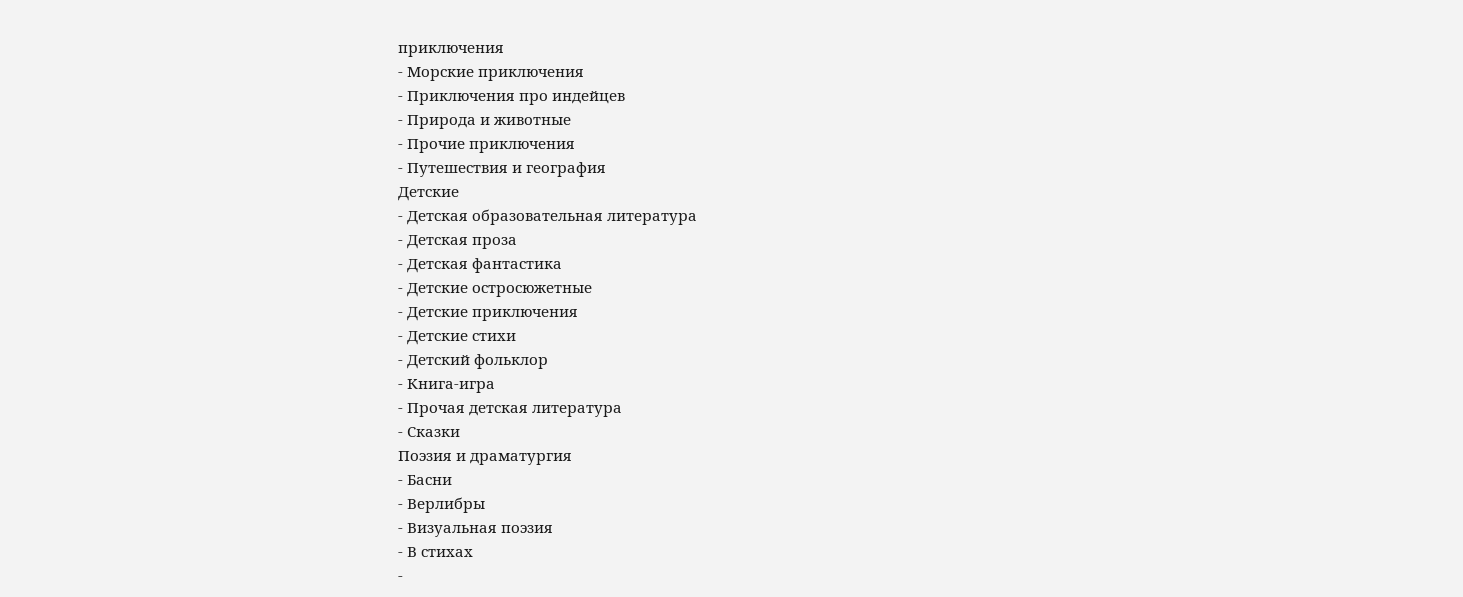приключения
- Морские приключения
- Приключения про индейцев
- Природа и животные
- Прочие приключения
- Путешествия и география
Детские
- Детская образовательная литература
- Детская проза
- Детская фантастика
- Детские остросюжетные
- Детские приключения
- Детские стихи
- Детский фольклор
- Книга-игра
- Прочая детская литература
- Сказки
Поэзия и драматургия
- Басни
- Верлибры
- Визуальная поэзия
- В стихах
-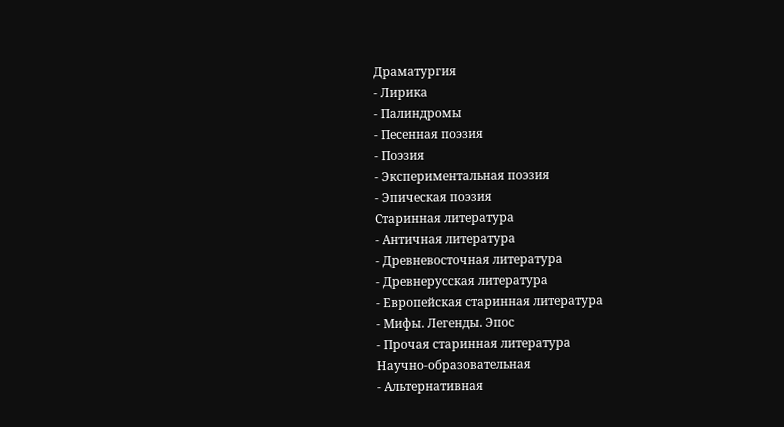Драматургия
- Лирика
- Палиндромы
- Песенная поэзия
- Поэзия
- Экспериментальная поэзия
- Эпическая поэзия
Старинная литература
- Античная литература
- Древневосточная литература
- Древнерусская литература
- Европейская старинная литература
- Мифы. Легенды. Эпос
- Прочая старинная литература
Научно-образовательная
- Альтернативная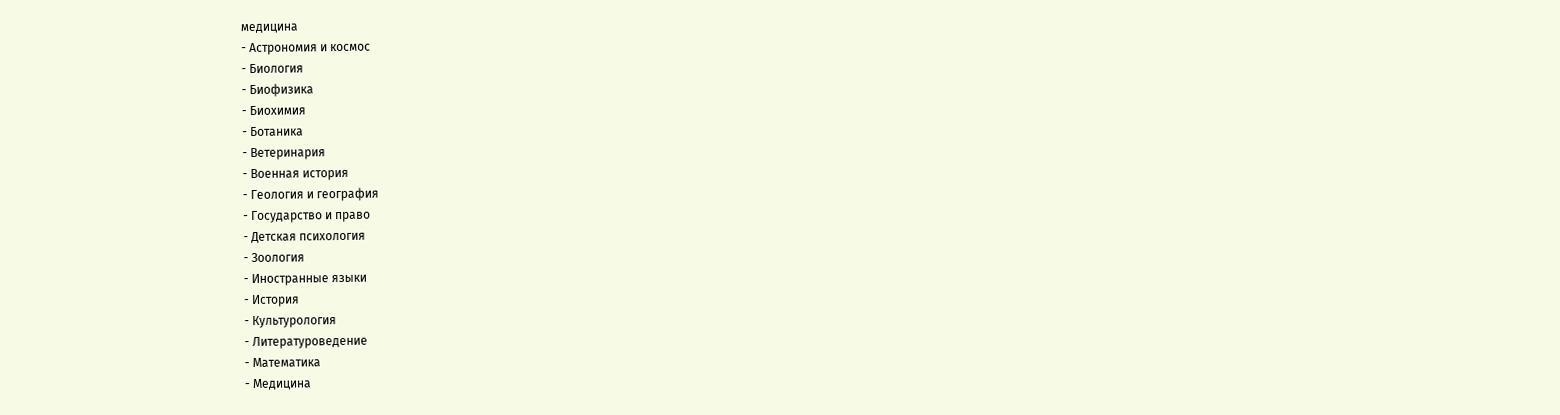медицина
- Астрономия и космос
- Биология
- Биофизика
- Биохимия
- Ботаника
- Ветеринария
- Военная история
- Геология и география
- Государство и право
- Детская психология
- Зоология
- Иностранные языки
- История
- Культурология
- Литературоведение
- Математика
- Медицина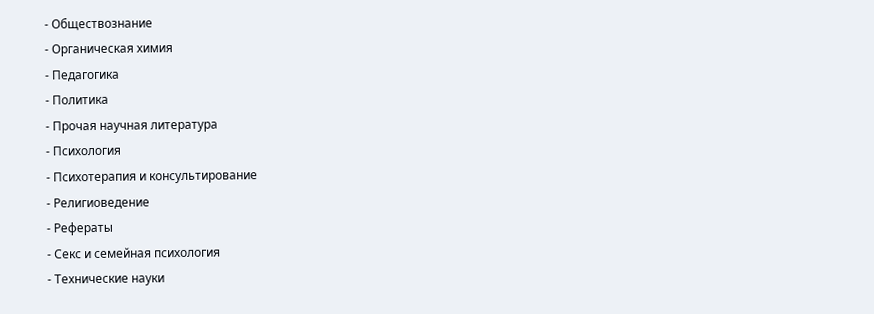- Обществознание
- Органическая химия
- Педагогика
- Политика
- Прочая научная литература
- Психология
- Психотерапия и консультирование
- Религиоведение
- Рефераты
- Секс и семейная психология
- Технические науки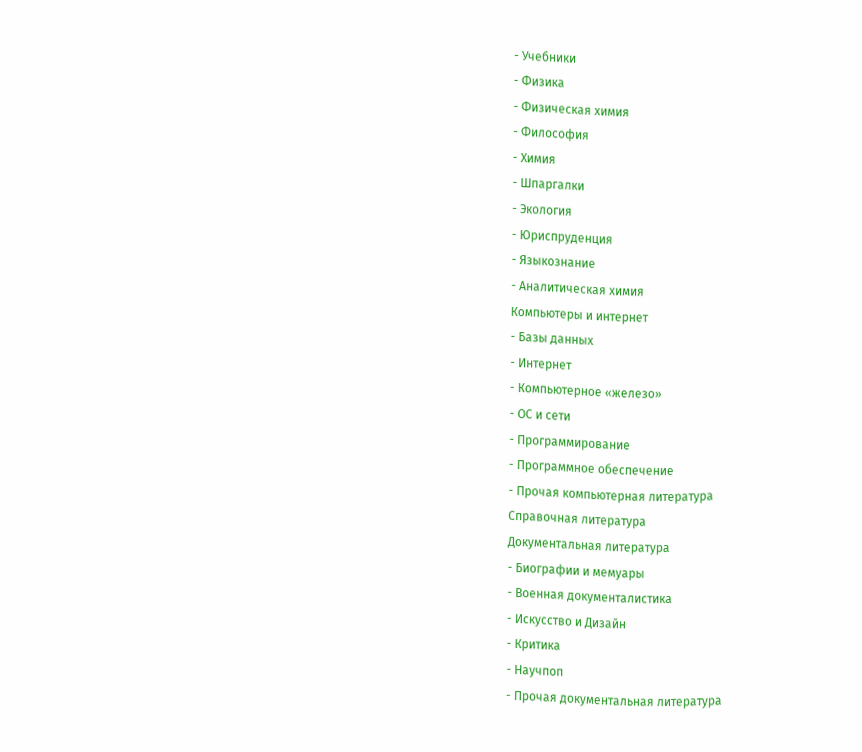- Учебники
- Физика
- Физическая химия
- Философия
- Химия
- Шпаргалки
- Экология
- Юриспруденция
- Языкознание
- Аналитическая химия
Компьютеры и интернет
- Базы данных
- Интернет
- Компьютерное «железо»
- ОС и сети
- Программирование
- Программное обеспечение
- Прочая компьютерная литература
Справочная литература
Документальная литература
- Биографии и мемуары
- Военная документалистика
- Искусство и Дизайн
- Критика
- Научпоп
- Прочая документальная литература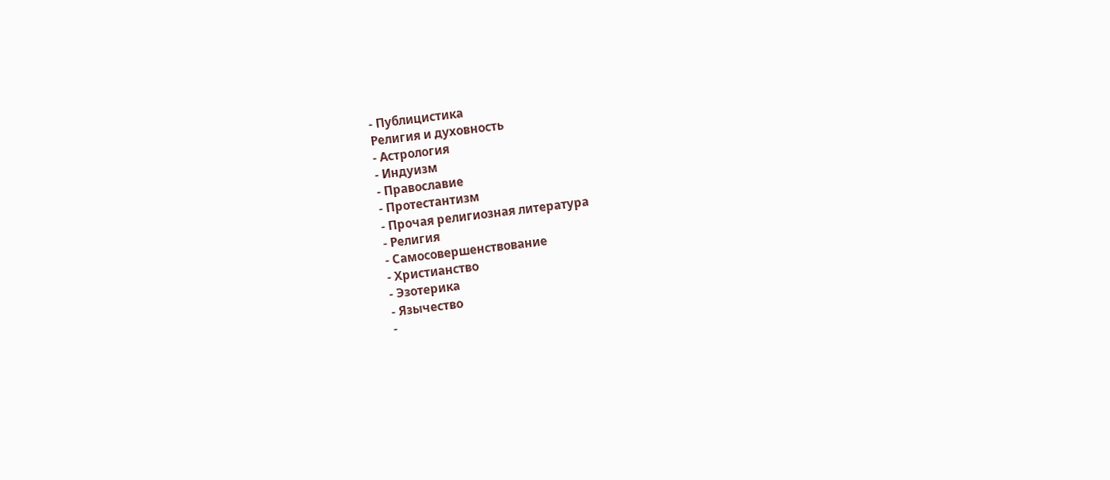- Публицистика
Религия и духовность
- Астрология
- Индуизм
- Православие
- Протестантизм
- Прочая религиозная литература
- Религия
- Самосовершенствование
- Христианство
- Эзотерика
- Язычество
-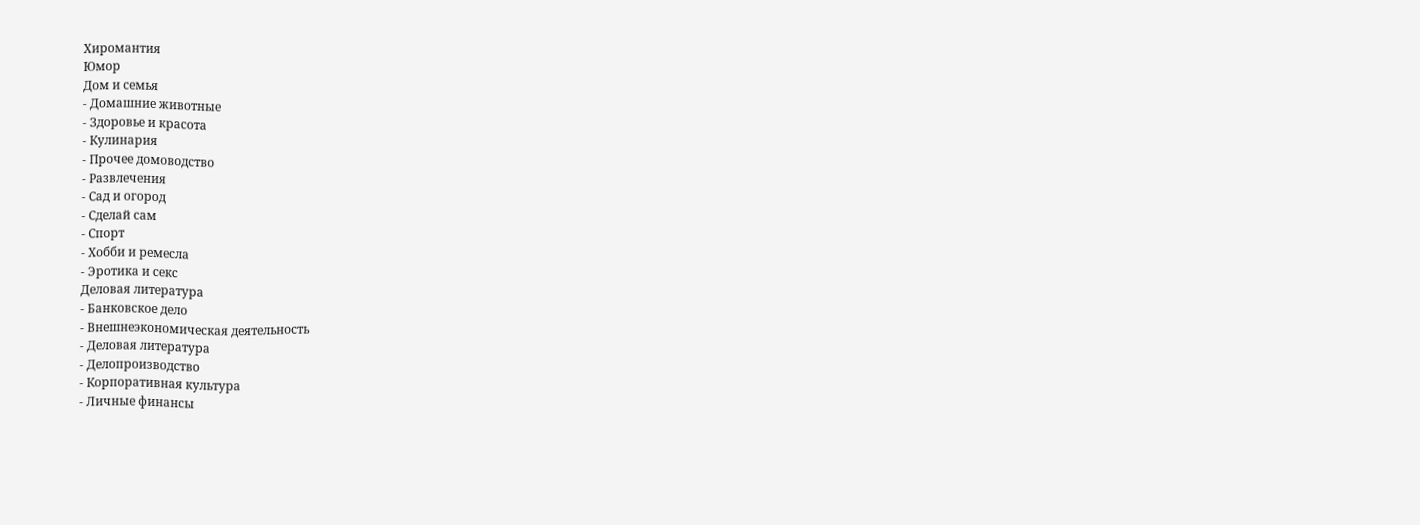Хиромантия
Юмор
Дом и семья
- Домашние животные
- Здоровье и красота
- Кулинария
- Прочее домоводство
- Развлечения
- Сад и огород
- Сделай сам
- Спорт
- Хобби и ремесла
- Эротика и секс
Деловая литература
- Банковское дело
- Внешнеэкономическая деятельность
- Деловая литература
- Делопроизводство
- Корпоративная культура
- Личные финансы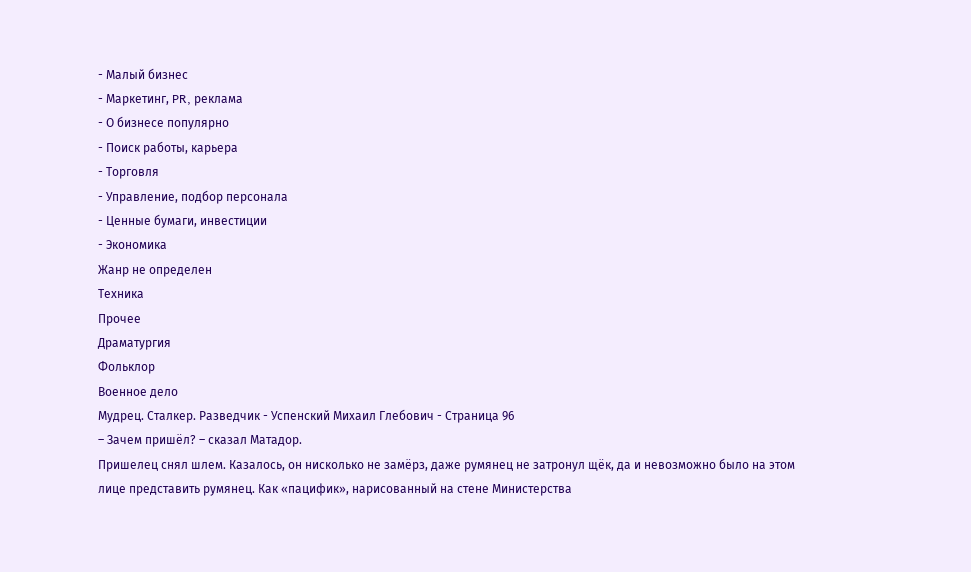- Малый бизнес
- Маркетинг, PR, реклама
- О бизнесе популярно
- Поиск работы, карьера
- Торговля
- Управление, подбор персонала
- Ценные бумаги, инвестиции
- Экономика
Жанр не определен
Техника
Прочее
Драматургия
Фольклор
Военное дело
Мудрец. Сталкер. Разведчик - Успенский Михаил Глебович - Страница 96
– Зачем пришёл? – сказал Матадор.
Пришелец снял шлем. Казалось, он нисколько не замёрз, даже румянец не затронул щёк, да и невозможно было на этом лице представить румянец. Как «пацифик», нарисованный на стене Министерства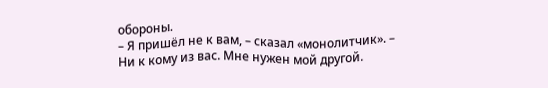обороны.
– Я пришёл не к вам, – сказал «монолитчик». – Ни к кому из вас. Мне нужен мой другой.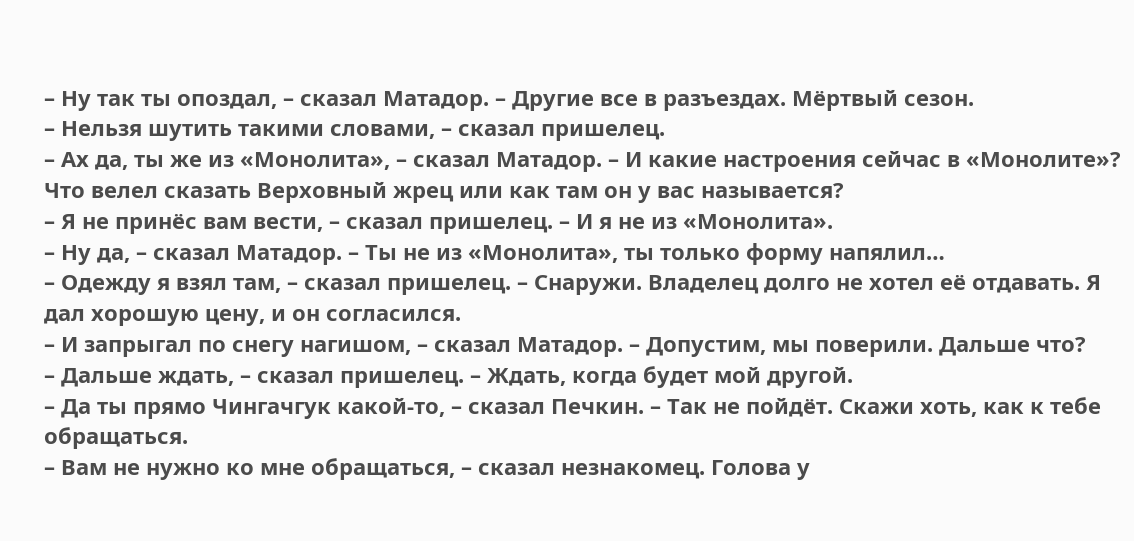– Ну так ты опоздал, – сказал Матадор. – Другие все в разъездах. Мёртвый сезон.
– Нельзя шутить такими словами, – сказал пришелец.
– Ах да, ты же из «Монолита», – сказал Матадор. – И какие настроения сейчас в «Монолите»? Что велел сказать Верховный жрец или как там он у вас называется?
– Я не принёс вам вести, – сказал пришелец. – И я не из «Монолита».
– Ну да, – сказал Матадор. – Ты не из «Монолита», ты только форму напялил…
– Одежду я взял там, – сказал пришелец. – Снаружи. Владелец долго не хотел её отдавать. Я дал хорошую цену, и он согласился.
– И запрыгал по снегу нагишом, – сказал Матадор. – Допустим, мы поверили. Дальше что?
– Дальше ждать, – сказал пришелец. – Ждать, когда будет мой другой.
– Да ты прямо Чингачгук какой-то, – сказал Печкин. – Так не пойдёт. Скажи хоть, как к тебе обращаться.
– Вам не нужно ко мне обращаться, – сказал незнакомец. Голова у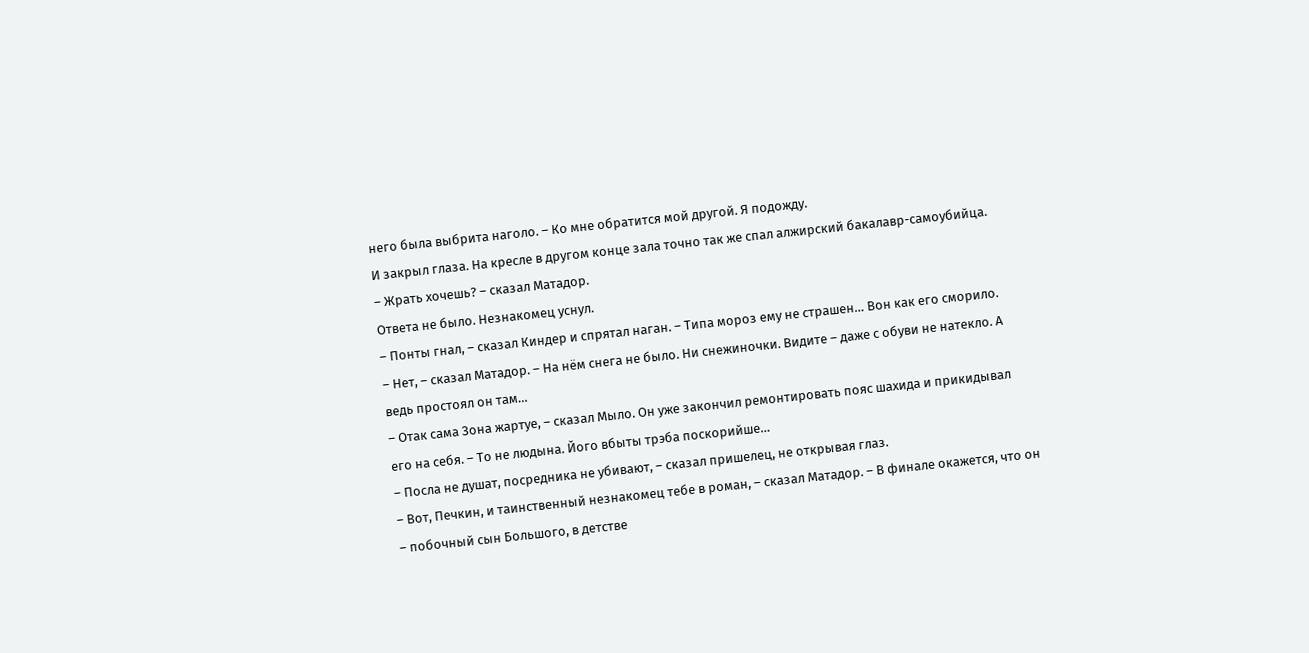него была выбрита наголо. – Ко мне обратится мой другой. Я подожду.
И закрыл глаза. На кресле в другом конце зала точно так же спал алжирский бакалавр-самоубийца.
– Жрать хочешь? – сказал Матадор.
Ответа не было. Незнакомец уснул.
– Понты гнал, – сказал Киндер и спрятал наган. – Типа мороз ему не страшен… Вон как его сморило.
– Нет, – сказал Матадор. – На нём снега не было. Ни снежиночки. Видите – даже с обуви не натекло. А ведь простоял он там…
– Отак сама Зона жартуе, – сказал Мыло. Он уже закончил ремонтировать пояс шахида и прикидывал его на себя. – То не людына. Його вбыты трэба поскорийше…
– Посла не душат, посредника не убивают, – сказал пришелец, не открывая глаз.
– Вот, Печкин, и таинственный незнакомец тебе в роман, – сказал Матадор. – В финале окажется, что он – побочный сын Большого, в детстве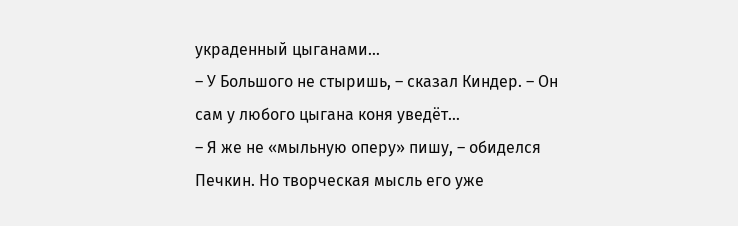украденный цыганами…
– У Большого не стыришь, – сказал Киндер. – Он сам у любого цыгана коня уведёт…
– Я же не «мыльную оперу» пишу, – обиделся Печкин. Но творческая мысль его уже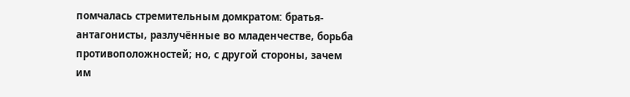помчалась стремительным домкратом: братья-антагонисты, разлучённые во младенчестве, борьба противоположностей; но, с другой стороны, зачем им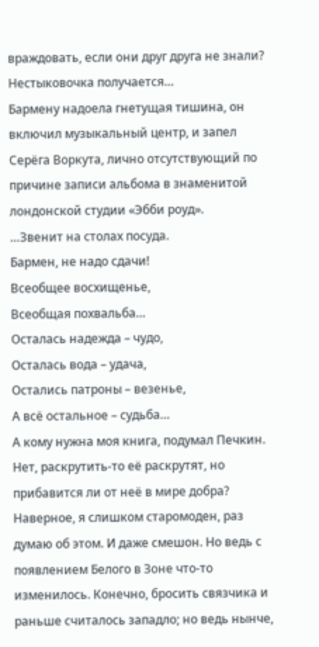враждовать, если они друг друга не знали? Нестыковочка получается…
Бармену надоела гнетущая тишина, он включил музыкальный центр, и запел Серёга Воркута, лично отсутствующий по причине записи альбома в знаменитой лондонской студии «Эбби роуд».
…Звенит на столах посуда.
Бармен, не надо сдачи!
Всеобщее восхищенье,
Всеобщая похвальба…
Осталась надежда – чудо,
Осталась вода – удача,
Остались патроны – везенье,
А всё остальное – судьба…
А кому нужна моя книга, подумал Печкин. Нет, раскрутить-то её раскрутят, но прибавится ли от неё в мире добра? Наверное, я слишком старомоден, раз думаю об этом. И даже смешон. Но ведь с появлением Белого в Зоне что-то изменилось. Конечно, бросить связчика и раньше считалось западло; но ведь нынче,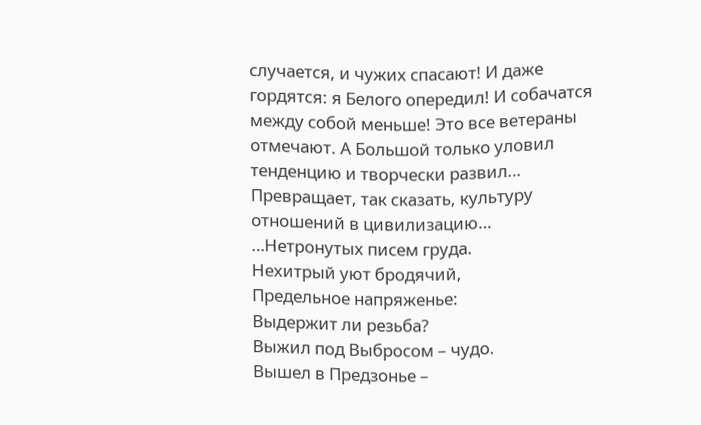случается, и чужих спасают! И даже гордятся: я Белого опередил! И собачатся между собой меньше! Это все ветераны отмечают. А Большой только уловил тенденцию и творчески развил… Превращает, так сказать, культуру отношений в цивилизацию…
…Нетронутых писем груда.
Нехитрый уют бродячий,
Предельное напряженье:
Выдержит ли резьба?
Выжил под Выбросом – чудо.
Вышел в Предзонье –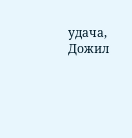удача,
Дожил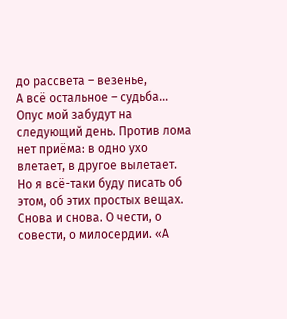до рассвета – везенье,
А всё остальное – судьба…
Опус мой забудут на следующий день. Против лома нет приёма: в одно ухо влетает, в другое вылетает. Но я всё-таки буду писать об этом, об этих простых вещах. Снова и снова. О чести, о совести, о милосердии. «А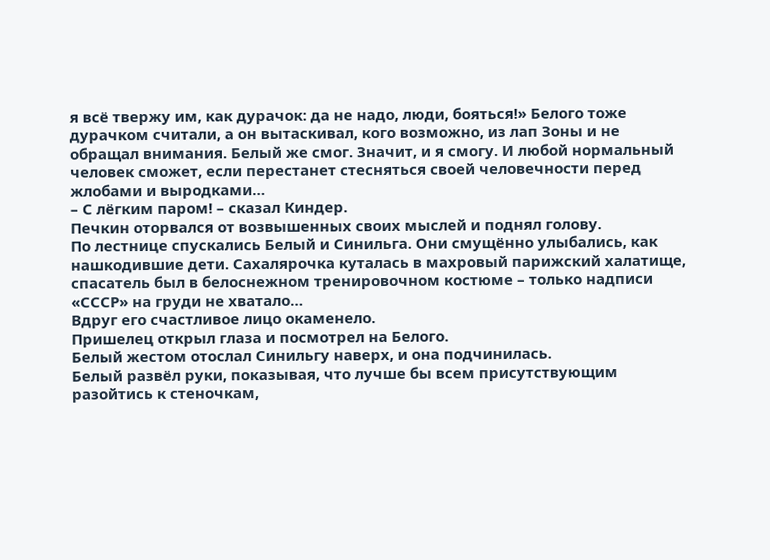я всё твержу им, как дурачок: да не надо, люди, бояться!» Белого тоже дурачком считали, а он вытаскивал, кого возможно, из лап Зоны и не обращал внимания. Белый же смог. Значит, и я смогу. И любой нормальный человек сможет, если перестанет стесняться своей человечности перед жлобами и выродками…
– С лёгким паром! – сказал Киндер.
Печкин оторвался от возвышенных своих мыслей и поднял голову.
По лестнице спускались Белый и Синильга. Они смущённо улыбались, как нашкодившие дети. Сахалярочка куталась в махровый парижский халатище, спасатель был в белоснежном тренировочном костюме – только надписи «СССР» на груди не хватало…
Вдруг его счастливое лицо окаменело.
Пришелец открыл глаза и посмотрел на Белого.
Белый жестом отослал Синильгу наверх, и она подчинилась.
Белый развёл руки, показывая, что лучше бы всем присутствующим разойтись к стеночкам,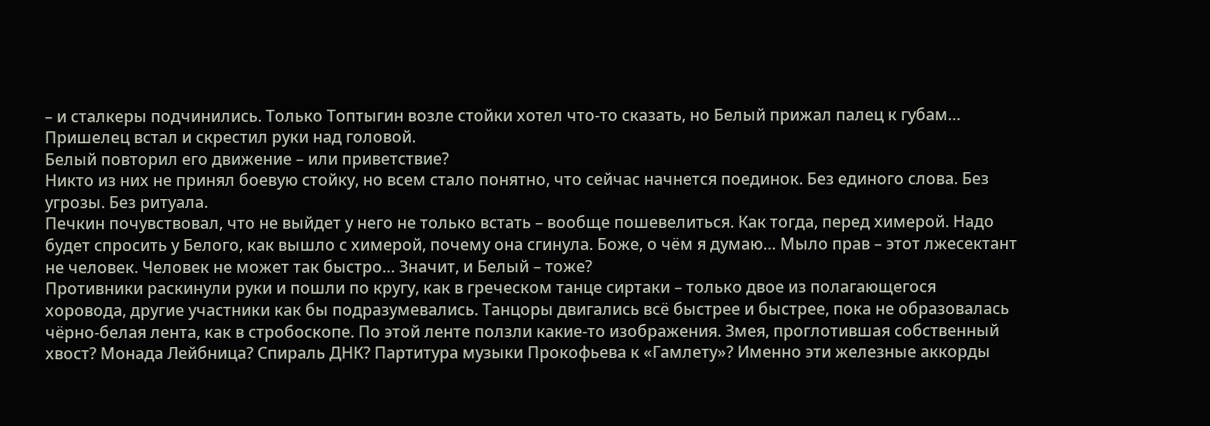– и сталкеры подчинились. Только Топтыгин возле стойки хотел что-то сказать, но Белый прижал палец к губам…
Пришелец встал и скрестил руки над головой.
Белый повторил его движение – или приветствие?
Никто из них не принял боевую стойку, но всем стало понятно, что сейчас начнется поединок. Без единого слова. Без угрозы. Без ритуала.
Печкин почувствовал, что не выйдет у него не только встать – вообще пошевелиться. Как тогда, перед химерой. Надо будет спросить у Белого, как вышло с химерой, почему она сгинула. Боже, о чём я думаю… Мыло прав – этот лжесектант не человек. Человек не может так быстро… Значит, и Белый – тоже?
Противники раскинули руки и пошли по кругу, как в греческом танце сиртаки – только двое из полагающегося хоровода, другие участники как бы подразумевались. Танцоры двигались всё быстрее и быстрее, пока не образовалась чёрно-белая лента, как в стробоскопе. По этой ленте ползли какие-то изображения. Змея, проглотившая собственный хвост? Монада Лейбница? Спираль ДНК? Партитура музыки Прокофьева к «Гамлету»? Именно эти железные аккорды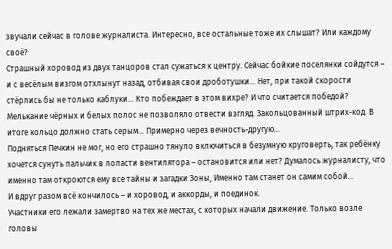звучали сейчас в голове журналиста. Интересно, все остальные тоже их слышат? Или каждому своё?
Страшный хоровод из двух танцоров стал сужаться к центру. Сейчас бойкие поселянки сойдутся – и с весёлым визгом отхлынут назад, отбивая свои дроботушки… Нет, при такой скорости стёрлись бы не только каблуки… Кто побеждает в этом вихре? И что считается победой? Мелькание чёрных и белых полос не позволяло отвести взгляд. Закольцованный штрих-код. В итоге кольцо должно стать серым… Примерно через вечность-другую…
Подняться Печкин не мог, но его страшно тянуло включиться в безумную круговерть, так ребёнку хочется сунуть пальчик в лопасти вентилятора – остановится или нет? Думалось журналисту, что именно там откроются ему все тайны и загадки Зоны, Именно там станет он самим собой…
И вдруг разом всё кончилось – и хоровод, и аккорды, и поединок.
Участники его лежали замертво на тех же местах, с которых начали движение. Только возле головы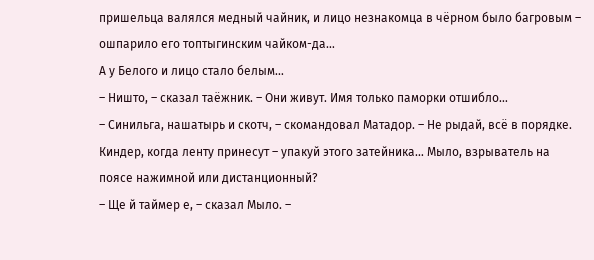пришельца валялся медный чайник, и лицо незнакомца в чёрном было багровым – ошпарило его топтыгинским чайком-да…
А у Белого и лицо стало белым…
– Ништо, – сказал таёжник. – Они живут. Имя только паморки отшибло…
– Синильга, нашатырь и скотч, – скомандовал Матадор. – Не рыдай, всё в порядке. Киндер, когда ленту принесут – упакуй этого затейника… Мыло, взрыватель на поясе нажимной или дистанционный?
– Ще й таймер е, – сказал Мыло. –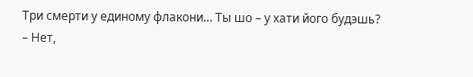Три смерти у единому флакони… Ты шо – у хати його будэшь?
– Нет,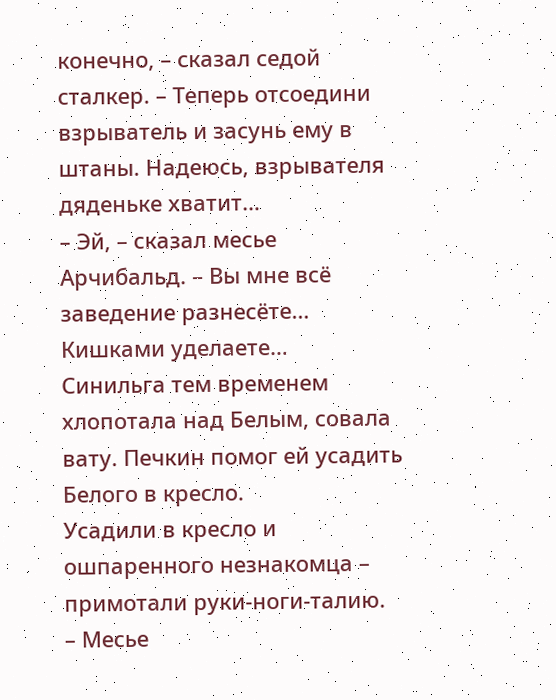конечно, – сказал седой сталкер. – Теперь отсоедини взрыватель и засунь ему в штаны. Надеюсь, взрывателя дяденьке хватит…
– Эй, – сказал месье Арчибальд. – Вы мне всё заведение разнесёте… Кишками уделаете…
Синильга тем временем хлопотала над Белым, совала вату. Печкин помог ей усадить Белого в кресло.
Усадили в кресло и ошпаренного незнакомца – примотали руки-ноги-талию.
– Месье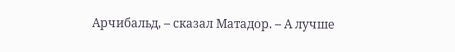Арчибальд, – сказал Матадор. – А лучше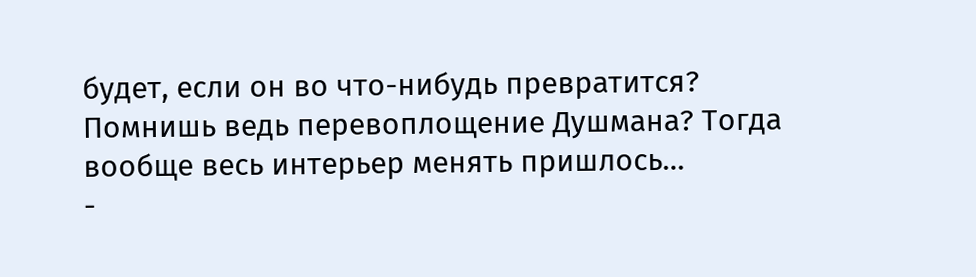будет, если он во что-нибудь превратится? Помнишь ведь перевоплощение Душмана? Тогда вообще весь интерьер менять пришлось…
-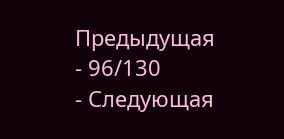Предыдущая
- 96/130
- Следующая